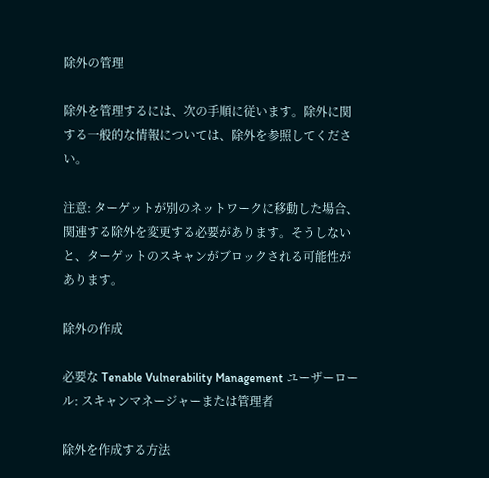除外の管理

除外を管理するには、次の手順に従います。除外に関する一般的な情報については、除外を参照してください。

注意: ターゲットが別のネットワークに移動した場合、関連する除外を変更する必要があります。そうしないと、ターゲットのスキャンがブロックされる可能性があります。

除外の作成

必要な Tenable Vulnerability Management ユーザーロール: スキャンマネージャーまたは管理者

除外を作成する方法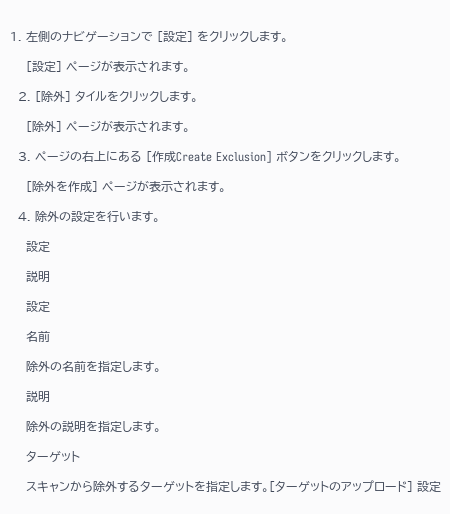1. 左側のナビゲーションで [設定] をクリックします。

    [設定] ページが表示されます。

  2. [除外] タイルをクリックします。

    [除外] ページが表示されます。

  3. ページの右上にある [作成Create Exclusion] ボタンをクリックします。

    [除外を作成] ページが表示されます。

  4. 除外の設定を行います。

    設定

    説明

    設定

    名前

    除外の名前を指定します。

    説明

    除外の説明を指定します。

    ターゲット

    スキャンから除外するターゲットを指定します。[ターゲットのアップロード] 設定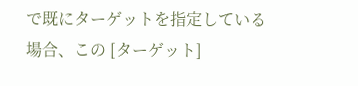で既にターゲットを指定している場合、この [ターゲット]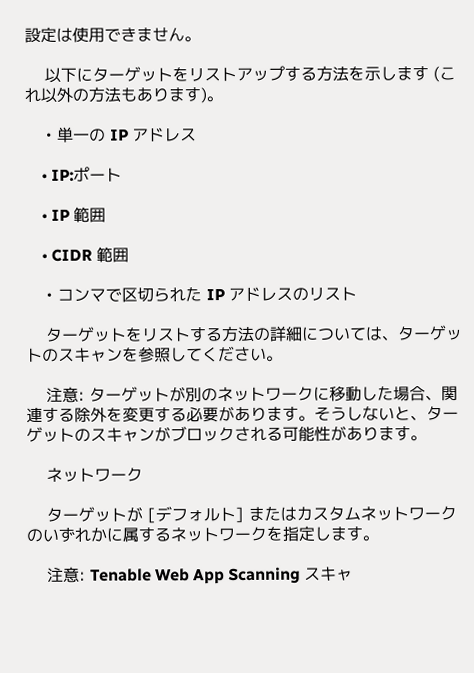設定は使用できません。

    以下にターゲットをリストアップする方法を示します (これ以外の方法もあります)。

    • 単一の IP アドレス

    • IP:ポート

    • IP 範囲

    • CIDR 範囲

    • コンマで区切られた IP アドレスのリスト

    ターゲットをリストする方法の詳細については、ターゲットのスキャンを参照してください。

    注意: ターゲットが別のネットワークに移動した場合、関連する除外を変更する必要があります。そうしないと、ターゲットのスキャンがブロックされる可能性があります。

    ネットワーク

    ターゲットが [デフォルト] またはカスタムネットワークのいずれかに属するネットワークを指定します。

    注意: Tenable Web App Scanning スキャ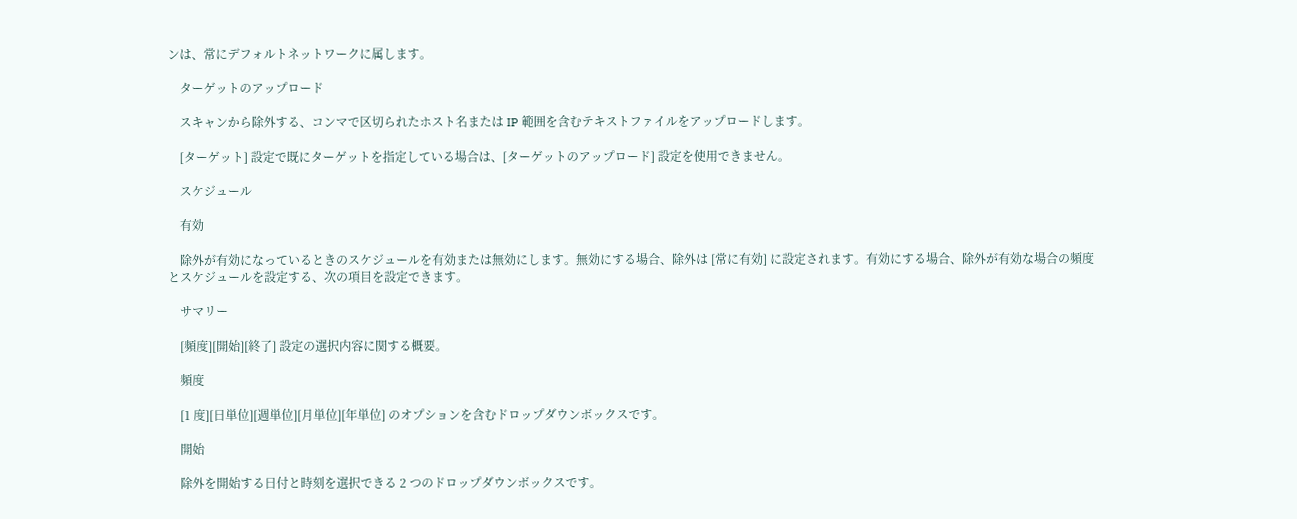ンは、常にデフォルトネットワークに属します。

    ターゲットのアップロード

    スキャンから除外する、コンマで区切られたホスト名または IP 範囲を含むテキストファイルをアップロードします。

    [ターゲット] 設定で既にターゲットを指定している場合は、[ターゲットのアップロード] 設定を使用できません。

    スケジュール

    有効

    除外が有効になっているときのスケジュールを有効または無効にします。無効にする場合、除外は [常に有効] に設定されます。有効にする場合、除外が有効な場合の頻度とスケジュールを設定する、次の項目を設定できます。

    サマリー

    [頻度][開始][終了] 設定の選択内容に関する概要。

    頻度

    [1 度][日単位][週単位][月単位][年単位] のオプションを含むドロップダウンボックスです。

    開始

    除外を開始する日付と時刻を選択できる 2 つのドロップダウンボックスです。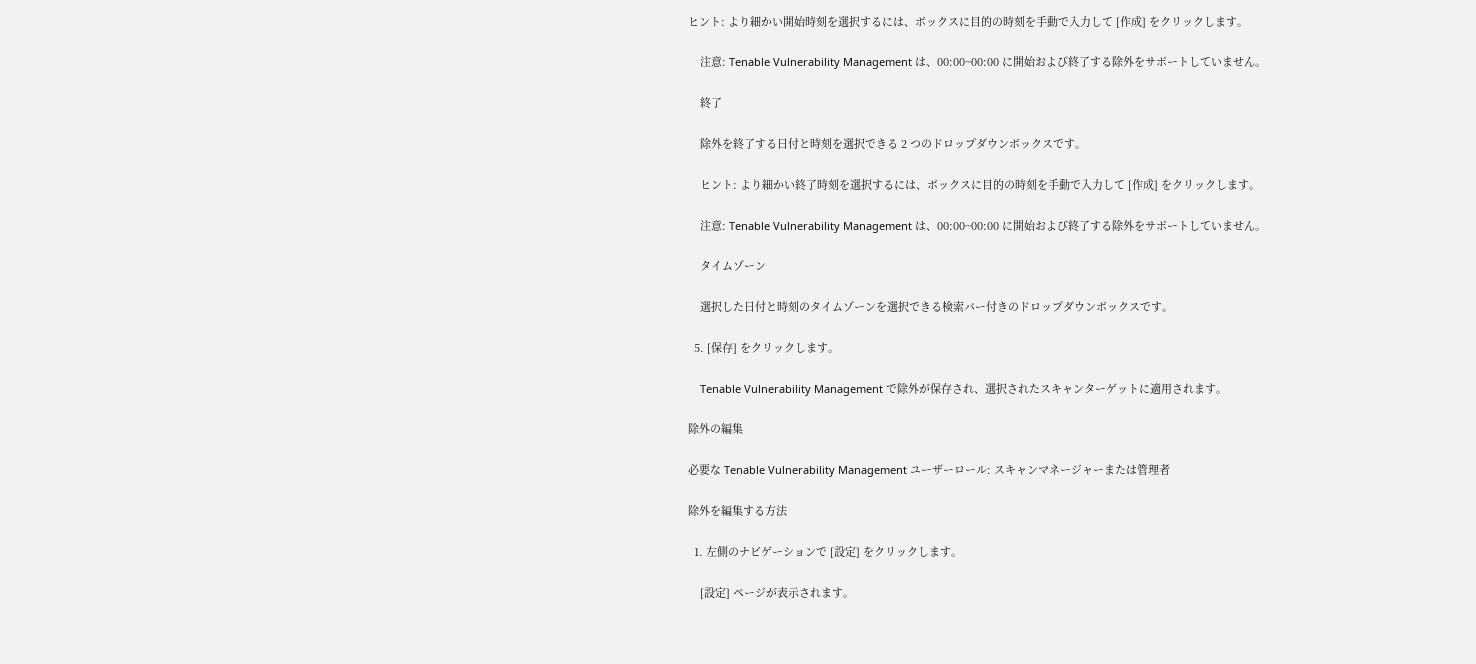ヒント: より細かい開始時刻を選択するには、ボックスに目的の時刻を手動で入力して [作成] をクリックします。

    注意: Tenable Vulnerability Management は、00:00~00:00 に開始および終了する除外をサポートしていません。

    終了

    除外を終了する日付と時刻を選択できる 2 つのドロップダウンボックスです。

    ヒント: より細かい終了時刻を選択するには、ボックスに目的の時刻を手動で入力して [作成] をクリックします。

    注意: Tenable Vulnerability Management は、00:00~00:00 に開始および終了する除外をサポートしていません。

    タイムゾーン

    選択した日付と時刻のタイムゾーンを選択できる検索バー付きのドロップダウンボックスです。

  5. [保存] をクリックします。

    Tenable Vulnerability Management で除外が保存され、選択されたスキャンターゲットに適用されます。

除外の編集

必要な Tenable Vulnerability Management ユーザーロール: スキャンマネージャーまたは管理者

除外を編集する方法

  1. 左側のナビゲーションで [設定] をクリックします。

    [設定] ページが表示されます。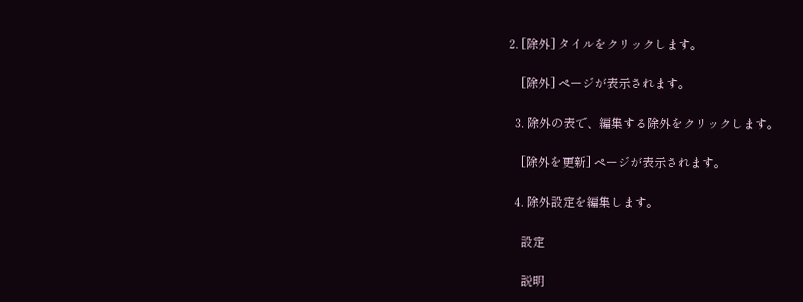2. [除外] タイルをクリックします。

    [除外] ページが表示されます。

  3. 除外の表で、編集する除外をクリックします。

    [除外を更新] ページが表示されます。

  4. 除外設定を編集します。

    設定

    説明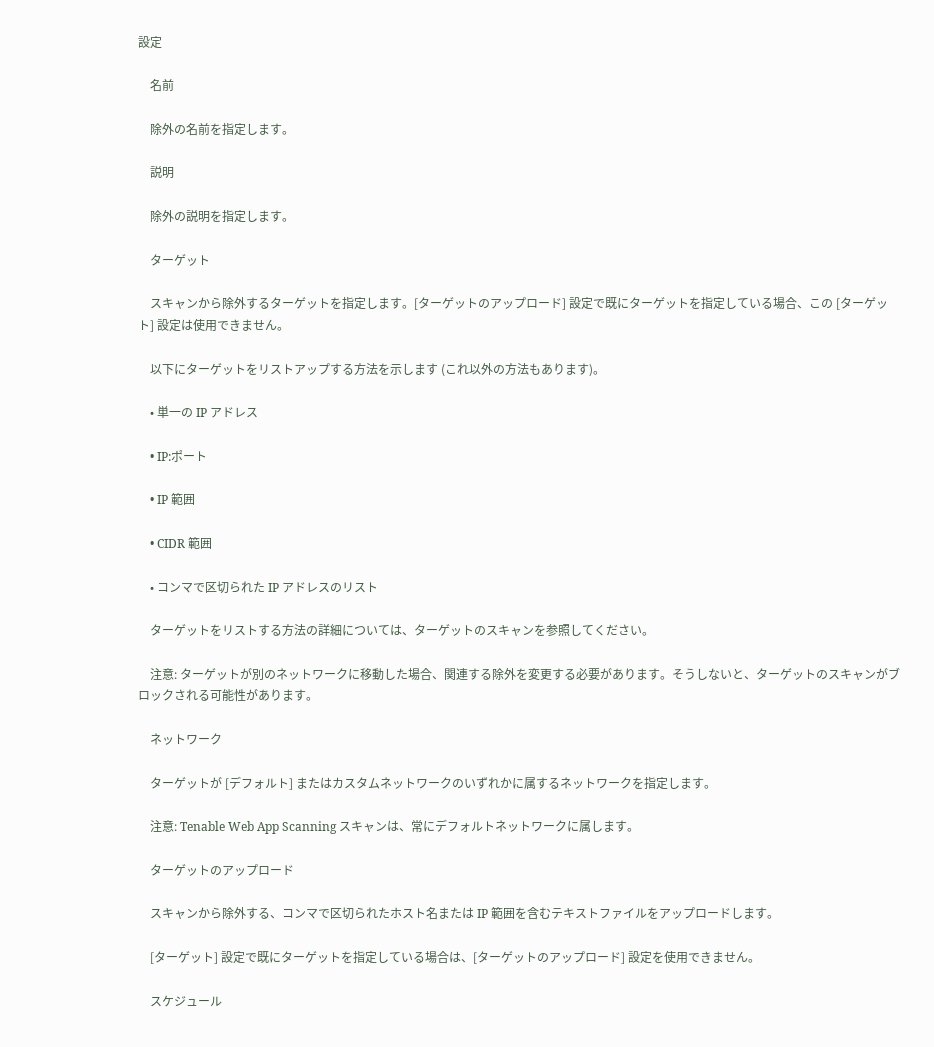設定

    名前

    除外の名前を指定します。

    説明

    除外の説明を指定します。

    ターゲット

    スキャンから除外するターゲットを指定します。[ターゲットのアップロード] 設定で既にターゲットを指定している場合、この [ターゲット] 設定は使用できません。

    以下にターゲットをリストアップする方法を示します (これ以外の方法もあります)。

    • 単一の IP アドレス

    • IP:ポート

    • IP 範囲

    • CIDR 範囲

    • コンマで区切られた IP アドレスのリスト

    ターゲットをリストする方法の詳細については、ターゲットのスキャンを参照してください。

    注意: ターゲットが別のネットワークに移動した場合、関連する除外を変更する必要があります。そうしないと、ターゲットのスキャンがブロックされる可能性があります。

    ネットワーク

    ターゲットが [デフォルト] またはカスタムネットワークのいずれかに属するネットワークを指定します。

    注意: Tenable Web App Scanning スキャンは、常にデフォルトネットワークに属します。

    ターゲットのアップロード

    スキャンから除外する、コンマで区切られたホスト名または IP 範囲を含むテキストファイルをアップロードします。

    [ターゲット] 設定で既にターゲットを指定している場合は、[ターゲットのアップロード] 設定を使用できません。

    スケジュール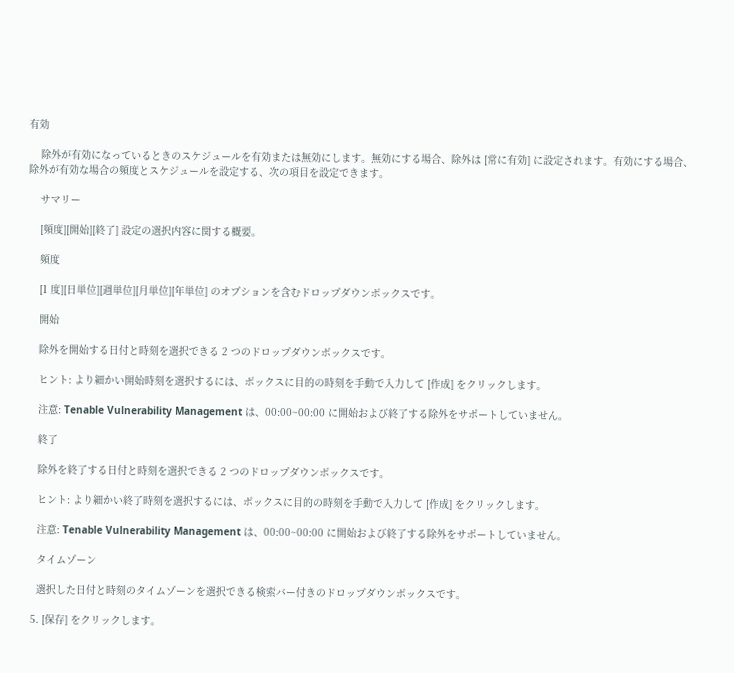有効

    除外が有効になっているときのスケジュールを有効または無効にします。無効にする場合、除外は [常に有効] に設定されます。有効にする場合、除外が有効な場合の頻度とスケジュールを設定する、次の項目を設定できます。

    サマリー

    [頻度][開始][終了] 設定の選択内容に関する概要。

    頻度

    [1 度][日単位][週単位][月単位][年単位] のオプションを含むドロップダウンボックスです。

    開始

    除外を開始する日付と時刻を選択できる 2 つのドロップダウンボックスです。

    ヒント: より細かい開始時刻を選択するには、ボックスに目的の時刻を手動で入力して [作成] をクリックします。

    注意: Tenable Vulnerability Management は、00:00~00:00 に開始および終了する除外をサポートしていません。

    終了

    除外を終了する日付と時刻を選択できる 2 つのドロップダウンボックスです。

    ヒント: より細かい終了時刻を選択するには、ボックスに目的の時刻を手動で入力して [作成] をクリックします。

    注意: Tenable Vulnerability Management は、00:00~00:00 に開始および終了する除外をサポートしていません。

    タイムゾーン

    選択した日付と時刻のタイムゾーンを選択できる検索バー付きのドロップダウンボックスです。

  5. [保存] をクリックします。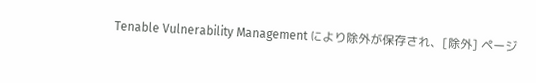Tenable Vulnerability Management により除外が保存され、[除外] ページ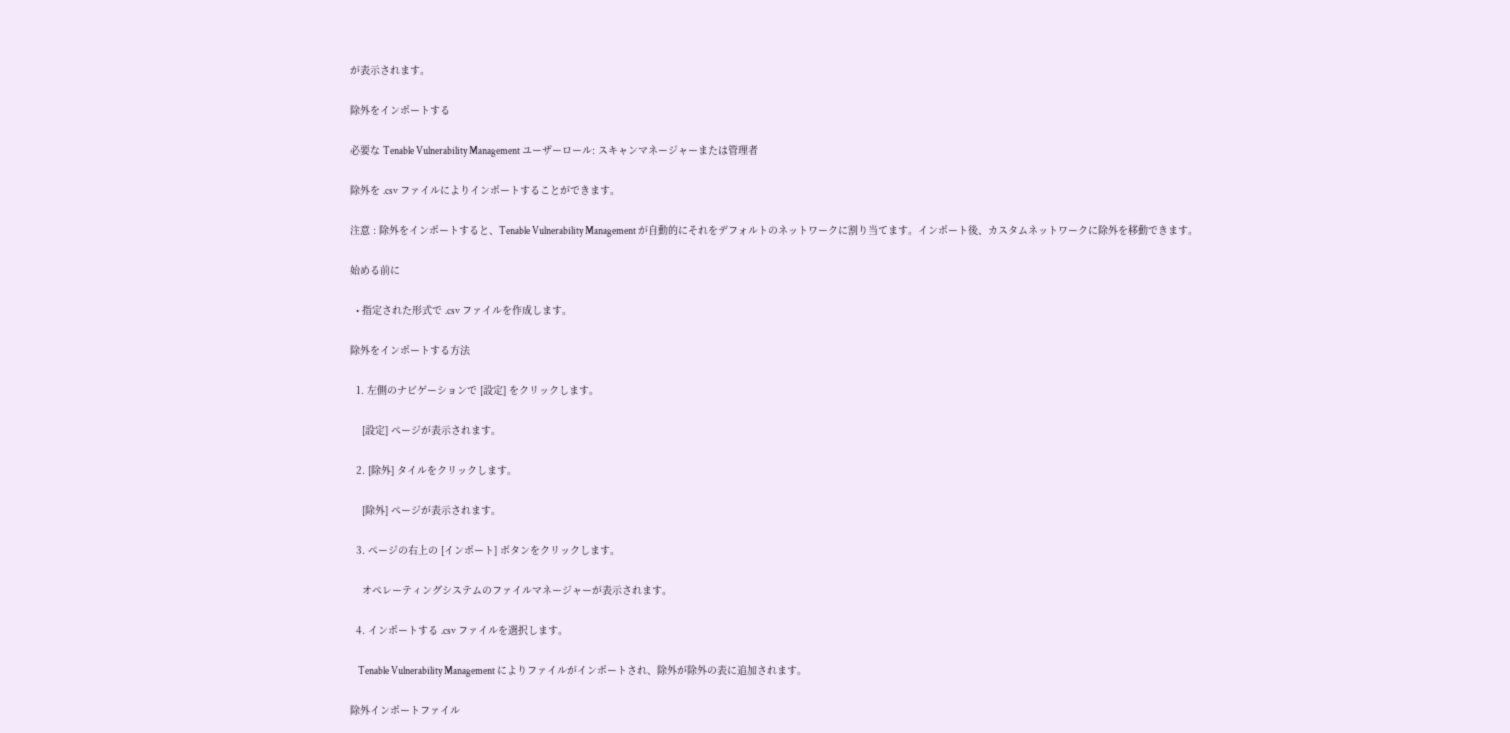が表示されます。

除外をインポートする

必要な Tenable Vulnerability Management ユーザーロール: スキャンマネージャーまたは管理者

除外を .csv ファイルによりインポートすることができます。

注意 : 除外をインポートすると、Tenable Vulnerability Management が自動的にそれをデフォルトのネットワークに割り当てます。インポート後、カスタムネットワークに除外を移動できます。

始める前に

  • 指定された形式で .csv ファイルを作成します。

除外をインポートする方法

  1. 左側のナビゲーションで [設定] をクリックします。

    [設定] ページが表示されます。

  2. [除外] タイルをクリックします。

    [除外] ページが表示されます。

  3. ページの右上の [インポート] ボタンをクリックします。

    オペレーティングシステムのファイルマネージャーが表示されます。

  4. インポートする .csv ファイルを選択します。

    Tenable Vulnerability Management によりファイルがインポートされ、除外が除外の表に追加されます。

除外インポートファイル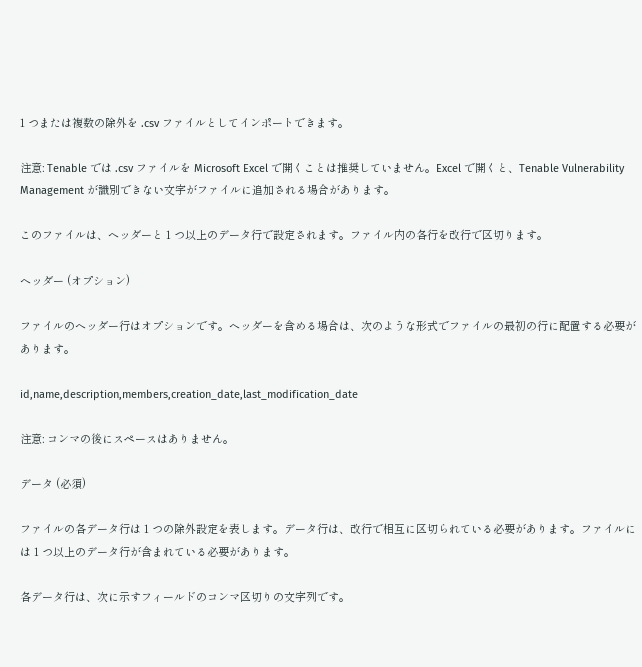1 つまたは複数の除外を .csv ファイルとしてインポートできます。

注意: Tenable では .csv ファイルを Microsoft Excel で開くことは推奨していません。Excel で開くと、Tenable Vulnerability Management が識別できない文字がファイルに追加される場合があります。

このファイルは、ヘッダーと 1 つ以上のデータ行で設定されます。ファイル内の各行を改行で区切ります。

ヘッダー (オプション)

ファイルのヘッダー行はオプションです。ヘッダーを含める場合は、次のような形式でファイルの最初の行に配置する必要があります。

id,name,description,members,creation_date,last_modification_date

注意: コンマの後にスペースはありません。

データ (必須)

ファイルの各データ行は 1 つの除外設定を表します。データ行は、改行で相互に区切られている必要があります。ファイルには 1 つ以上のデータ行が含まれている必要があります。

各データ行は、次に示すフィールドのコンマ区切りの文字列です。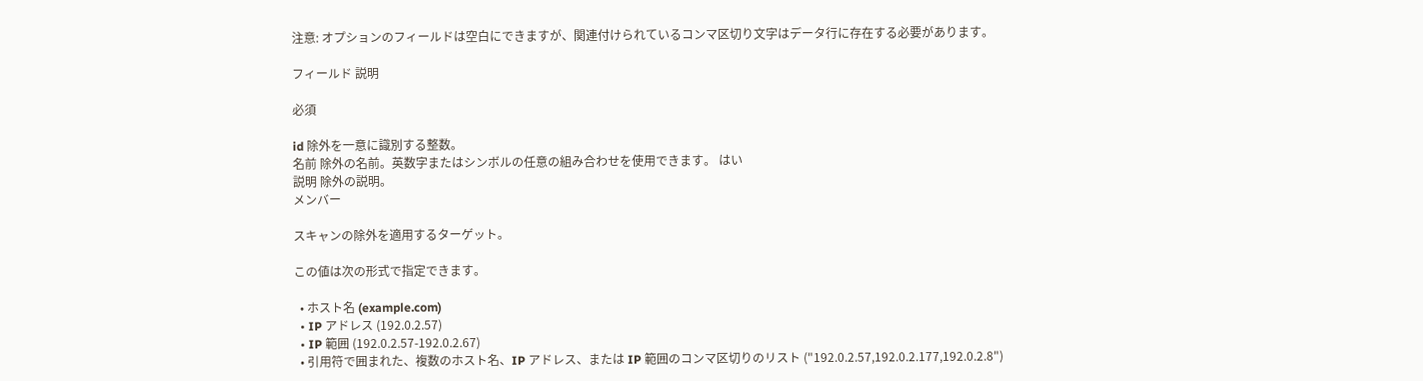注意: オプションのフィールドは空白にできますが、関連付けられているコンマ区切り文字はデータ行に存在する必要があります。

フィールド 説明

必須

id 除外を一意に識別する整数。
名前 除外の名前。英数字またはシンボルの任意の組み合わせを使用できます。 はい
説明 除外の説明。
メンバー

スキャンの除外を適用するターゲット。

この値は次の形式で指定できます。

  • ホスト名 (example.com)
  • IP アドレス (192.0.2.57)
  • IP 範囲 (192.0.2.57-192.0.2.67)
  • 引用符で囲まれた、複数のホスト名、IP アドレス、または IP 範囲のコンマ区切りのリスト ("192.0.2.57,192.0.2.177,192.0.2.8")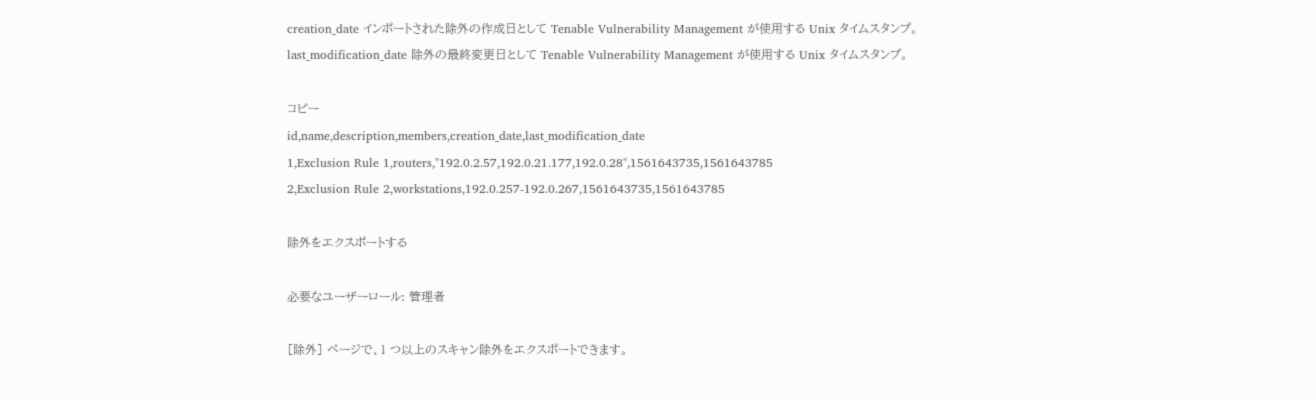creation_date インポートされた除外の作成日として Tenable Vulnerability Management が使用する Unix タイムスタンプ。
last_modification_date 除外の最終変更日として Tenable Vulnerability Management が使用する Unix タイムスタンプ。

コピー
id,name,description,members,creation_date,last_modification_date
1,Exclusion Rule 1,routers,"192.0.2.57,192.0.21.177,192.0.28",1561643735,1561643785
2,Exclusion Rule 2,workstations,192.0.257-192.0.267,1561643735,1561643785

除外をエクスポートする

必要なユーザーロール: 管理者

[除外] ページで、1 つ以上のスキャン除外をエクスポートできます。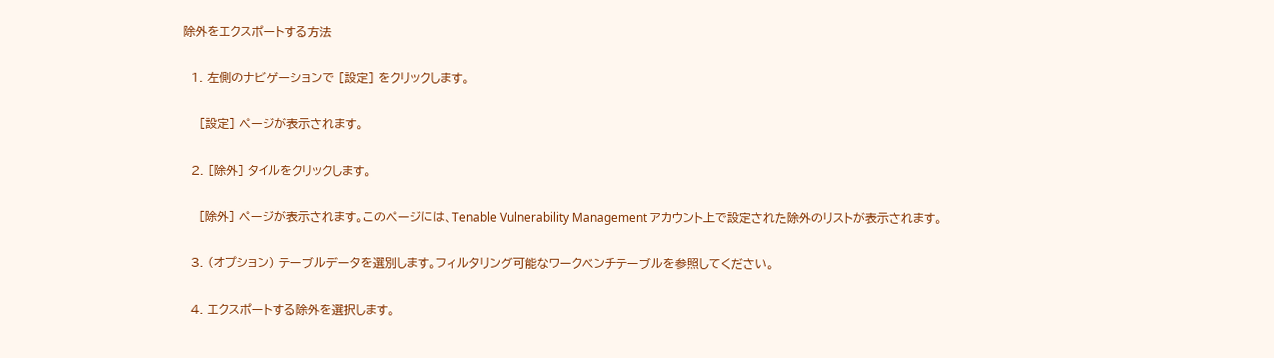除外をエクスポートする方法

  1. 左側のナビゲーションで [設定] をクリックします。

    [設定] ページが表示されます。

  2. [除外] タイルをクリックします。

    [除外] ページが表示されます。このページには、Tenable Vulnerability Management アカウント上で設定された除外のリストが表示されます。

  3. (オプション) テーブルデータを選別します。フィルタリング可能なワークベンチテーブルを参照してください。

  4. エクスポートする除外を選択します。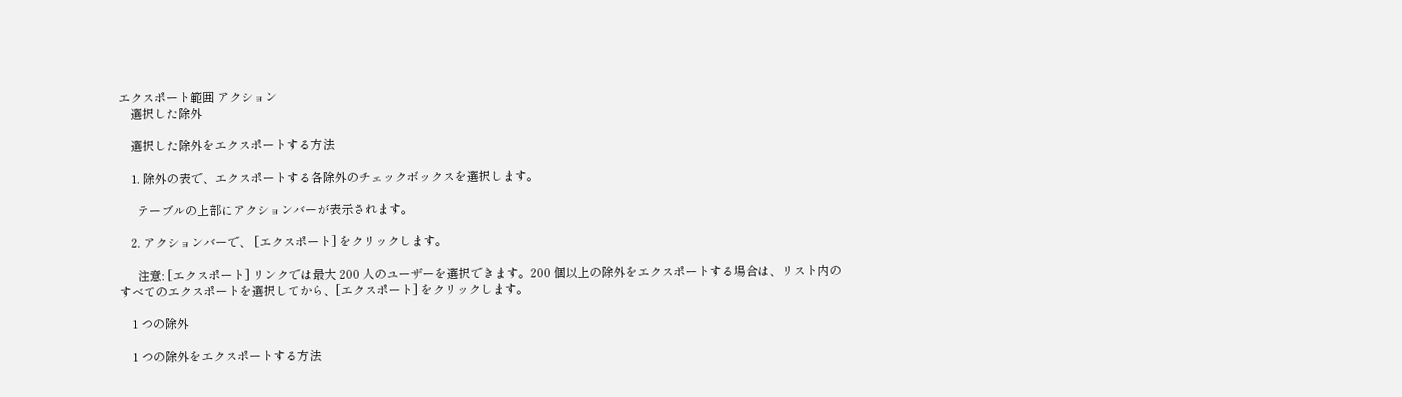エクスポート範囲 アクション
    選択した除外

    選択した除外をエクスポートする方法

    1. 除外の表で、エクスポートする各除外のチェックボックスを選択します。

      テーブルの上部にアクションバーが表示されます。

    2. アクションバーで、 [エクスポート] をクリックします。

      注意: [エクスポート] リンクでは最大 200 人のユーザーを選択できます。200 個以上の除外をエクスポートする場合は、リスト内のすべてのエクスポートを選択してから、[エクスポート] をクリックします。

    1 つの除外

    1 つの除外をエクスポートする方法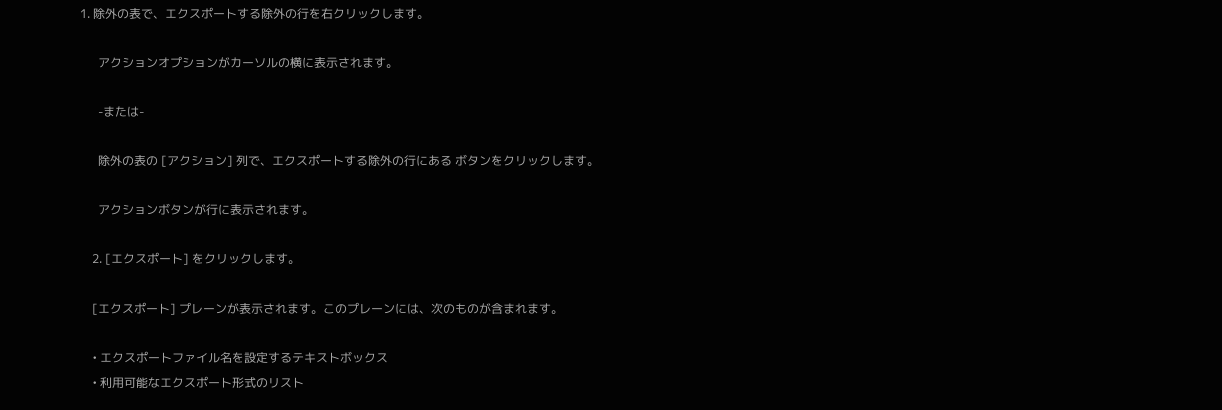1. 除外の表で、エクスポートする除外の行を右クリックします。

      アクションオプションがカーソルの横に表示されます。

      -または-

      除外の表の [アクション] 列で、エクスポートする除外の行にある ボタンをクリックします。

      アクションボタンが行に表示されます。

    2. [エクスポート] をクリックします。

    [エクスポート] プレーンが表示されます。このプレーンには、次のものが含まれます。

    • エクスポートファイル名を設定するテキストボックス
    • 利用可能なエクスポート形式のリスト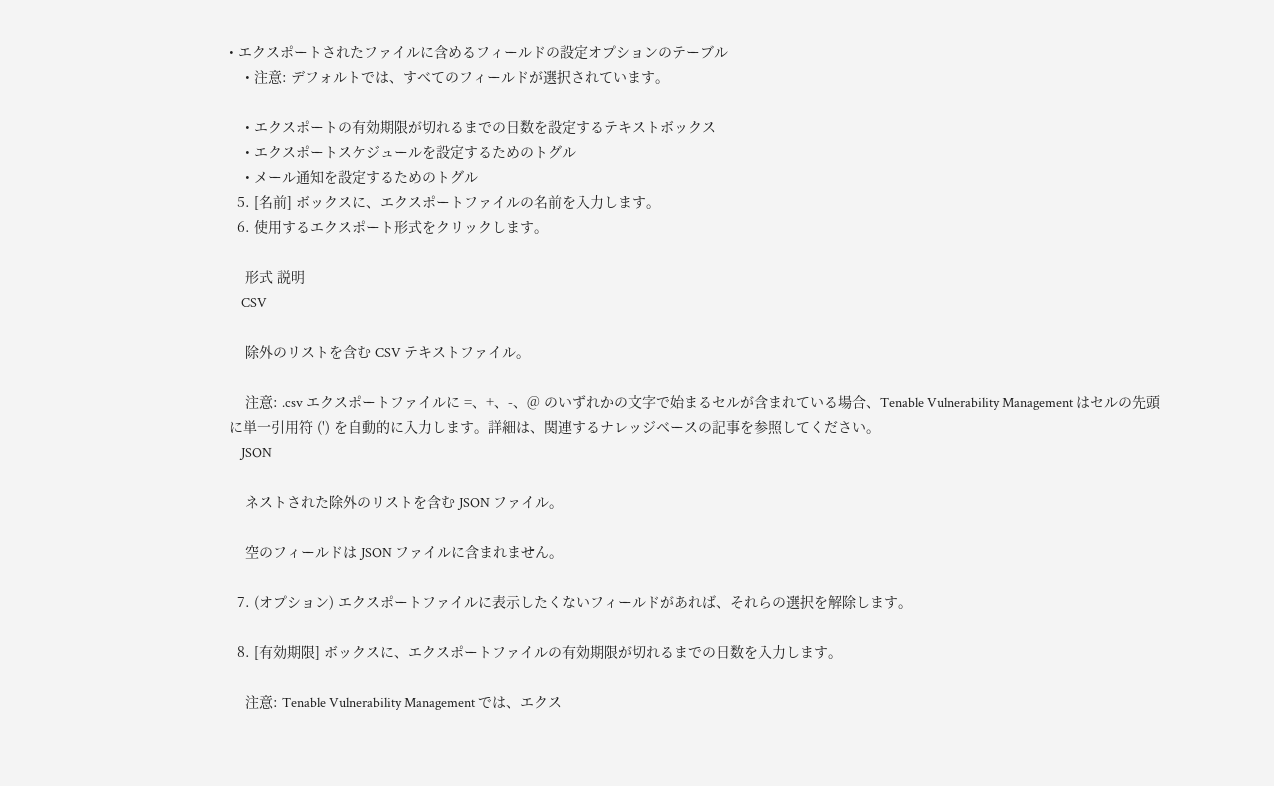• エクスポートされたファイルに含めるフィールドの設定オプションのテーブル
    • 注意: デフォルトでは、すべてのフィールドが選択されています。

    • エクスポートの有効期限が切れるまでの日数を設定するテキストボックス
    • エクスポートスケジュールを設定するためのトグル
    • メール通知を設定するためのトグル
  5. [名前] ボックスに、エクスポートファイルの名前を入力します。
  6. 使用するエクスポート形式をクリックします。

    形式 説明
    CSV

    除外のリストを含む CSV テキストファイル。

    注意: .csv エクスポートファイルに =、+、-、@ のいずれかの文字で始まるセルが含まれている場合、Tenable Vulnerability Management はセルの先頭に単一引用符 (') を自動的に入力します。詳細は、関連するナレッジベースの記事を参照してください。
    JSON

    ネストされた除外のリストを含む JSON ファイル。

    空のフィールドは JSON ファイルに含まれません。

  7. (オプション) エクスポートファイルに表示したくないフィールドがあれば、それらの選択を解除します。

  8. [有効期限] ボックスに、エクスポートファイルの有効期限が切れるまでの日数を入力します。

    注意: Tenable Vulnerability Management では、エクス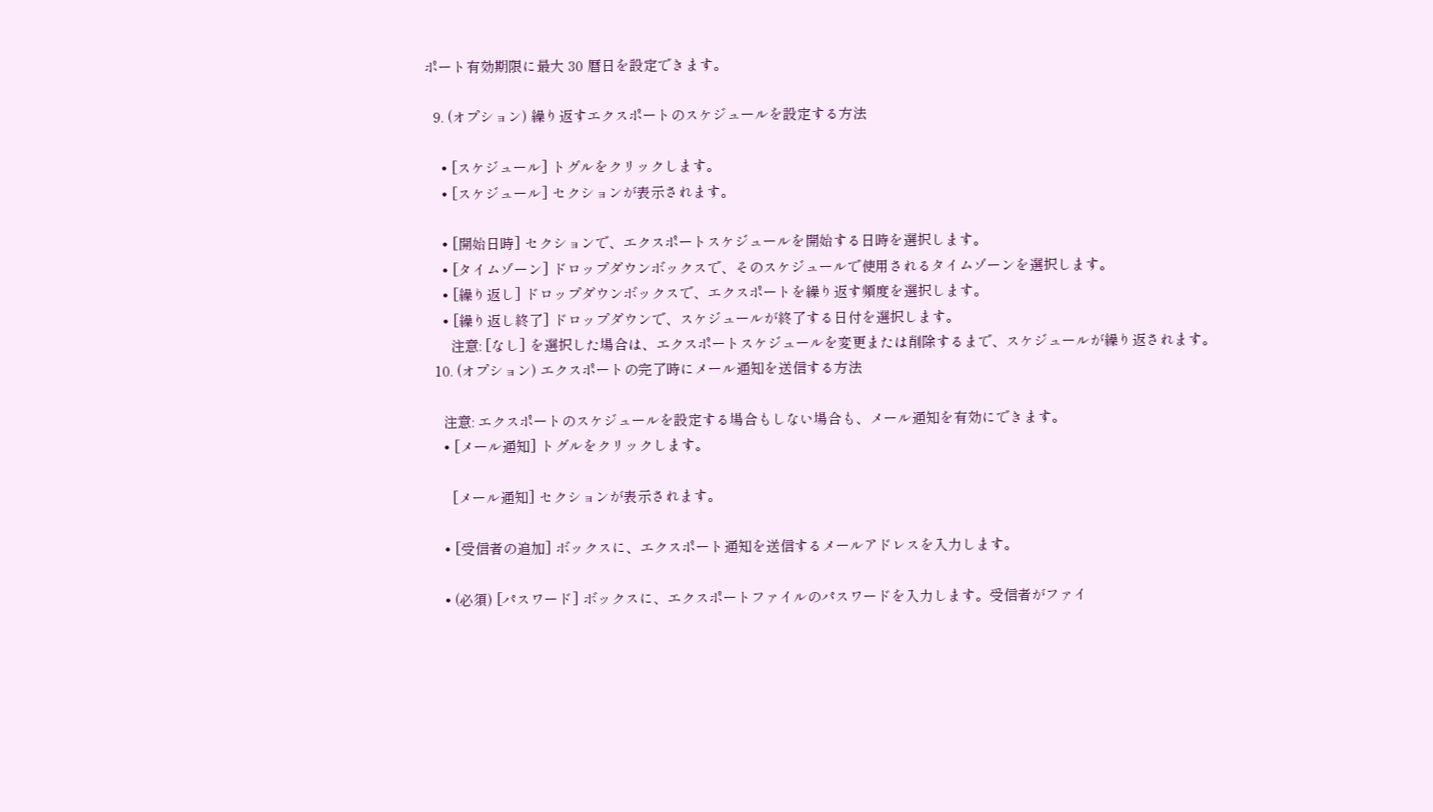ポート有効期限に最大 30 暦日を設定できます。

  9. (オプション) 繰り返すエクスポートのスケジュールを設定する方法

    • [スケジュール] トグルをクリックします。
    • [スケジュール] セクションが表示されます。

    • [開始日時] セクションで、エクスポートスケジュールを開始する日時を選択します。
    • [タイムゾーン] ドロップダウンボックスで、そのスケジュールで使用されるタイムゾーンを選択します。
    • [繰り返し] ドロップダウンボックスで、エクスポートを繰り返す頻度を選択します。
    • [繰り返し終了] ドロップダウンで、スケジュールが終了する日付を選択します。
      注意: [なし] を選択した場合は、エクスポートスケジュールを変更または削除するまで、スケジュールが繰り返されます。
  10. (オプション) エクスポートの完了時にメール通知を送信する方法

    注意: エクスポートのスケジュールを設定する場合もしない場合も、メール通知を有効にできます。
    • [メール通知] トグルをクリックします。

      [メール通知] セクションが表示されます。

    • [受信者の追加] ボックスに、エクスポート通知を送信するメールアドレスを入力します。

    • (必須) [パスワード] ボックスに、エクスポートファイルのパスワードを入力します。受信者がファイ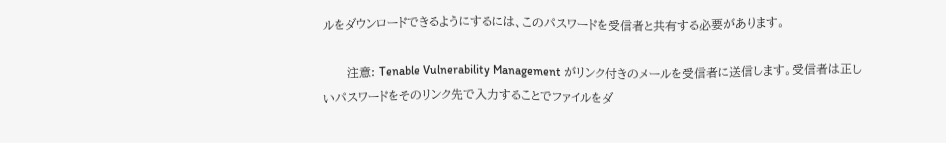ルをダウンロードできるようにするには、このパスワードを受信者と共有する必要があります。

      注意: Tenable Vulnerability Management がリンク付きのメールを受信者に送信します。受信者は正しいパスワードをそのリンク先で入力することでファイルをダ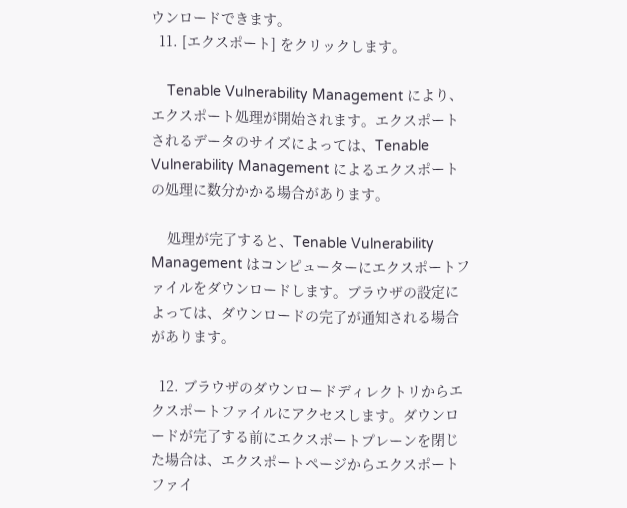ウンロードできます。
  11. [エクスポート] をクリックします。

    Tenable Vulnerability Management により、エクスポート処理が開始されます。エクスポートされるデータのサイズによっては、Tenable Vulnerability Management によるエクスポートの処理に数分かかる場合があります。

    処理が完了すると、Tenable Vulnerability Management はコンピューターにエクスポートファイルをダウンロードします。ブラウザの設定によっては、ダウンロードの完了が通知される場合があります。

  12. ブラウザのダウンロードディレクトリからエクスポートファイルにアクセスします。ダウンロードが完了する前にエクスポートプレーンを閉じた場合は、エクスポートページからエクスポートファイ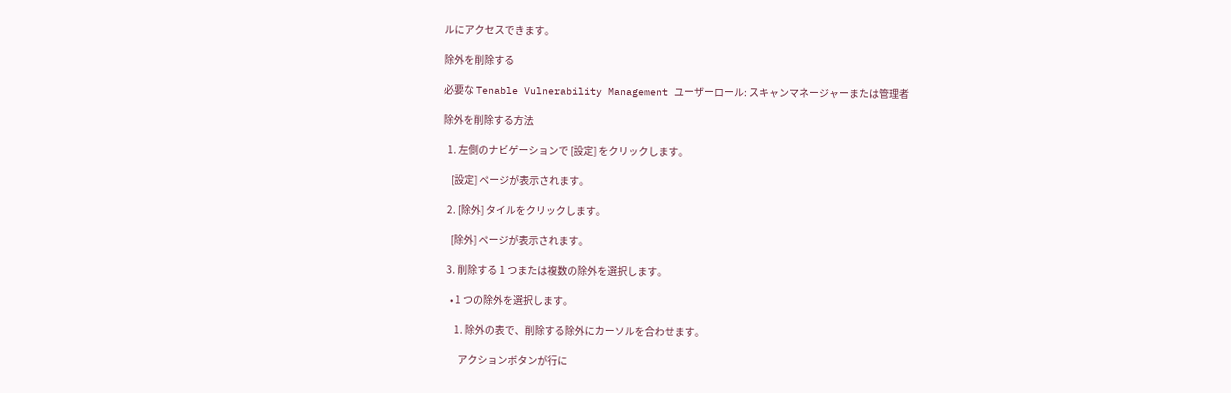ルにアクセスできます。

除外を削除する

必要な Tenable Vulnerability Management ユーザーロール: スキャンマネージャーまたは管理者

除外を削除する方法

  1. 左側のナビゲーションで [設定] をクリックします。

    [設定] ページが表示されます。

  2. [除外] タイルをクリックします。

    [除外] ページが表示されます。

  3. 削除する 1 つまたは複数の除外を選択します。

    • 1 つの除外を選択します。

      1. 除外の表で、削除する除外にカーソルを合わせます。

        アクションボタンが行に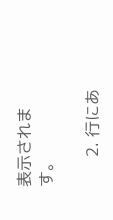表示されます。

      2. 行にあ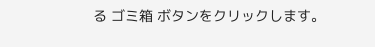る ゴミ箱 ボタンをクリックします。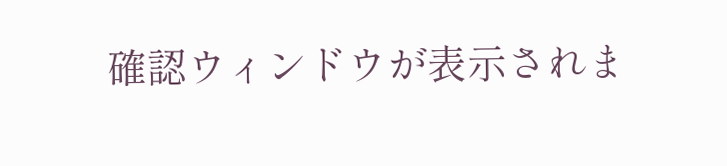確認ウィンドウが表示されま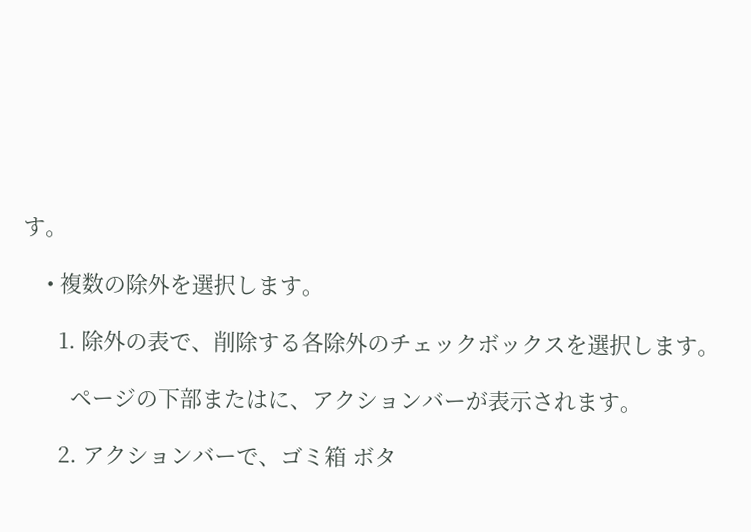す。

    • 複数の除外を選択します。

      1. 除外の表で、削除する各除外のチェックボックスを選択します。

        ページの下部またはに、アクションバーが表示されます。

      2. アクションバーで、ゴミ箱 ボタ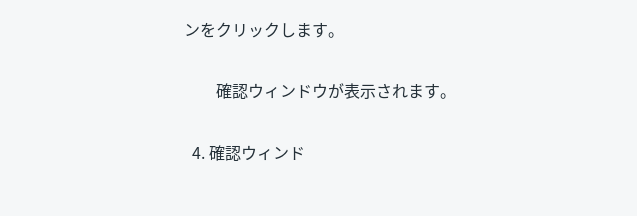ンをクリックします。

        確認ウィンドウが表示されます。

  4. 確認ウィンド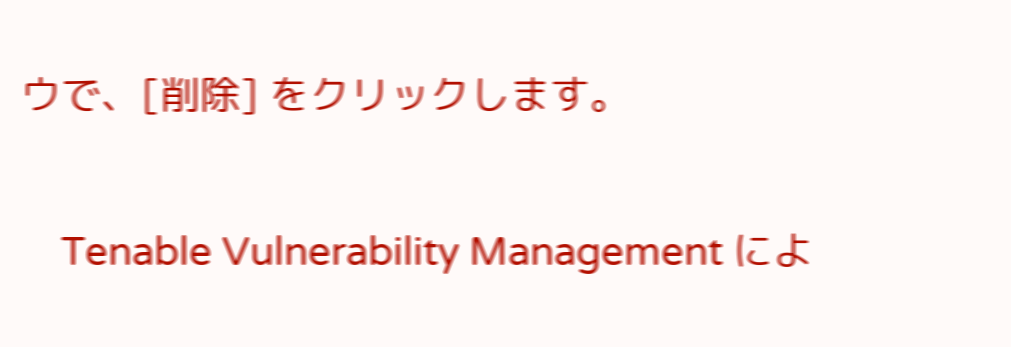ウで、[削除] をクリックします。

    Tenable Vulnerability Management によ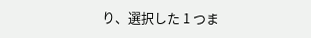り、選択した 1 つま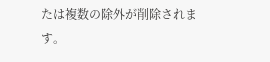たは複数の除外が削除されます。